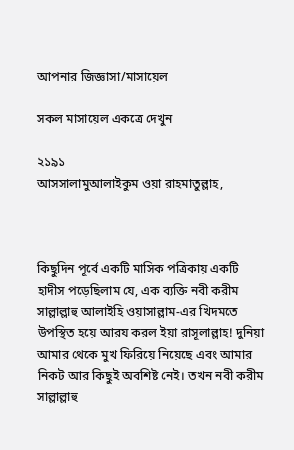আপনার জিজ্ঞাসা/মাসায়েল

সকল মাসায়েল একত্রে দেখুন

২১৯১
আসসালামুআলাইকুম ওয়া রাহমাতুল্লাহ,



কিছুদিন পূর্বে একটি মাসিক পত্রিকায় একটি হাদীস পড়েছিলাম যে, এক ব্যক্তি নবী করীম সাল্লাল্লাহু আলাইহি ওয়াসাল্লাম-এর খিদমতে উপস্থিত হয়ে আরয করল ইয়া রাসূলাল্লাহ! দুনিয়া আমার থেকে মুখ ফিরিয়ে নিয়েছে এবং আমার নিকট আর কিছুই অবশিষ্ট নেই। তখন নবী করীম সাল্লাল্লাহু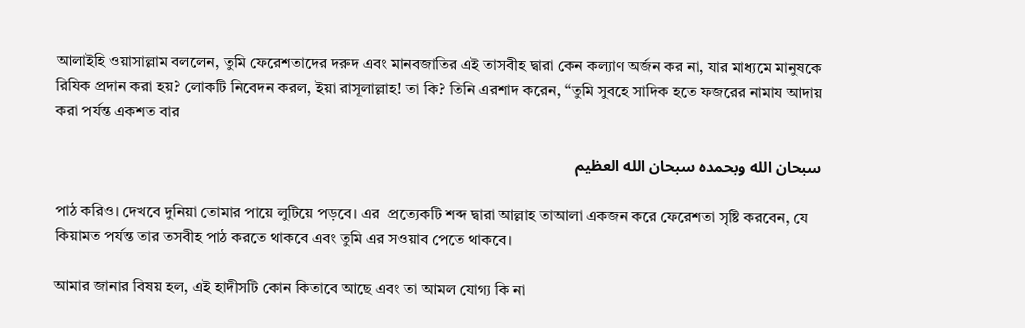আলাইহি ওয়াসাল্লাম বললেন, তুমি ফেরেশতাদের দরুদ এবং মানবজাতির এই তাসবীহ দ্বারা কেন কল্যাণ অর্জন কর না, যার মাধ্যমে মানুষকে রিযিক প্রদান করা হয়? লোকটি নিবেদন করল, ইয়া রাসূলাল্লাহ! তা কি? তিনি এরশাদ করেন, ‘‘তুমি সুবহে সাদিক হতে ফজরের নামায আদায় করা পর্যন্ত একশত বার

سبحان الله وبحمده سبحان الله العظيم

পাঠ করিও। দেখবে দুনিয়া তোমার পায়ে লুটিয়ে পড়বে। এর  প্রত্যেকটি শব্দ দ্বারা আল্লাহ তাআলা একজন করে ফেরেশতা সৃষ্টি করবেন, যে কিয়ামত পর্যন্ত তার তসবীহ পাঠ করতে থাকবে এবং তুমি এর সওয়াব পেতে থাকবে।

আমার জানার বিষয় হল, এই হাদীসটি কোন কিতাবে আছে এবং তা আমল যোগ্য কি না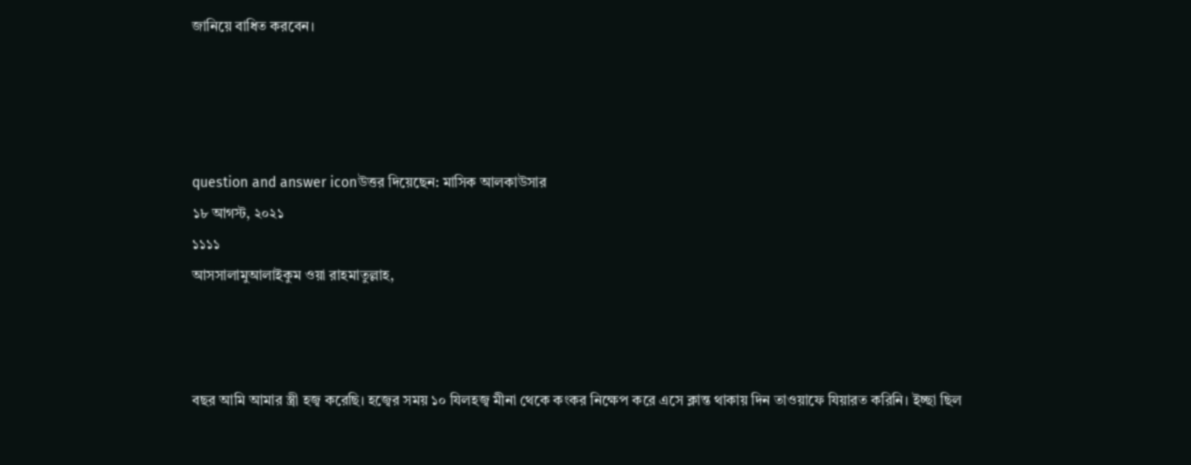জানিয়ে বাধিত করবেন।




question and answer iconউত্তর দিয়েছেন: মাসিক আলকাউসার
১৮ আগস্ট, ২০২১
১১১১
আসসালামুআলাইকুম ওয়া রাহমাতুল্লাহ,



বছর আমি আমার স্ত্রী হজ্ব করেছি। হজ্বের সময় ১০ যিলহজ্ব মীনা থেকে কংকর নিক্ষেপ করে এসে ক্লান্ত থাকায় দিন তাওয়াফে যিয়ারত করিনি। ইচ্ছা ছিল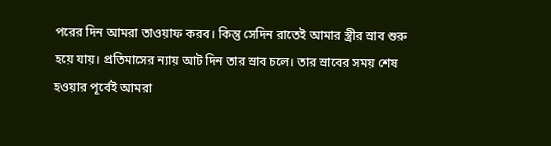পরের দিন আমরা তাওয়াফ করব। কিন্তু সেদিন রাতেই আমার স্ত্রীর স্রাব শুরু হয়ে যায়। প্রতিমাসের ন্যায় আট দিন তার স্রাব চলে। তার স্রাবের সময় শেষ হওয়ার পূর্বেই আমরা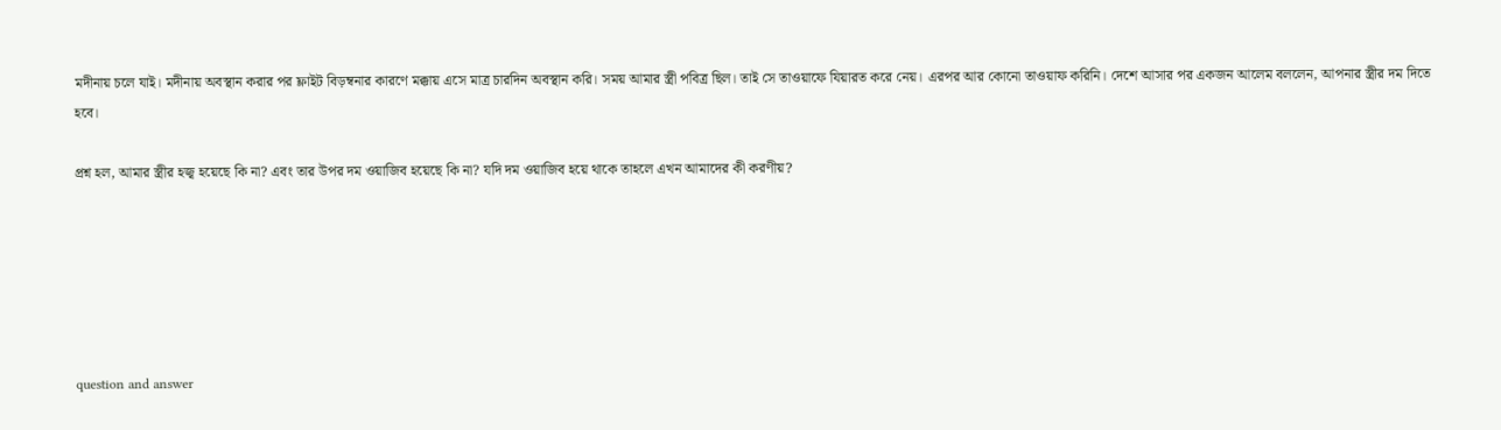মদীনায় চলে যাই। মদীনায় অবস্থান করার পর ফ্লাইট বিড়ম্বনার কারণে মক্কায় এসে মাত্র চারদিন অবস্থান করি। সময় আমার স্ত্রী পবিত্র ছিল। তাই সে তাওয়াফে যিয়ারত করে নেয়। এরপর আর কোনো তাওয়াফ করিনি। দেশে আসার পর একজন আলেম বললেন, আপনার স্ত্রীর দম দিতে হবে।

প্রশ্ন হল, আমার স্ত্রীর হজ্ব হয়েছে কি না? এবং তার উপর দম ওয়াজিব হয়েছে কি না? যদি দম ওয়াজিব হয়ে থাকে তাহলে এখন আমাদের কী করণীয়?






question and answer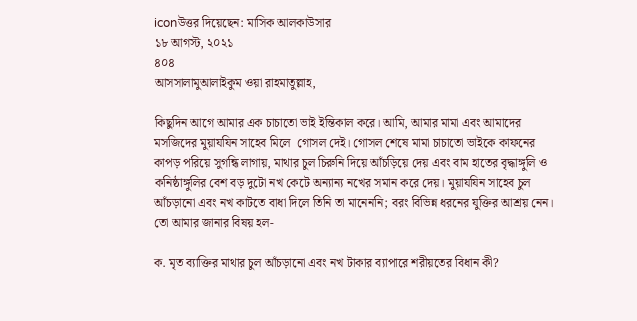iconউত্তর দিয়েছেন: মাসিক আলকাউসার
১৮ আগস্ট, ২০২১
৪০৪
আসসালামুআলাইকুম ওয়া রাহমাতুল্লাহ,

কিছুদিন আগে আমার এক চাচাতো ভাই ইন্তিকাল করে। আমি, আমার মামা এবং আমাদের মসজিদের মুয়াযযিন সাহেব মিলে  গোসল দেই। গোসল শেষে মামা চাচাতো ভাইকে কাফনের কাপড় পরিয়ে সুগন্ধি লাগায়, মাথার চুল চিরুনি দিয়ে আঁচড়িয়ে দেয় এবং বাম হাতের বৃদ্ধাঙ্গুলি ও কনিষ্ঠাঙ্গুলির বেশ বড় দুটো নখ কেটে অন্যান্য নখের সমান করে দেয়। মুয়াযযিন সাহেব চুল আঁচড়ানো এবং নখ কাটতে বাধা দিলে তিনি তা মানেননি; বরং বিভিন্ন ধরনের যুক্তির আশ্রয় নেন।  তো আমার জানার বিষয় হল-

ক. মৃত ব্যাক্তির মাথার চুল আঁচড়ানো এবং নখ টাকার ব্যাপারে শরীয়তের বিধান কী?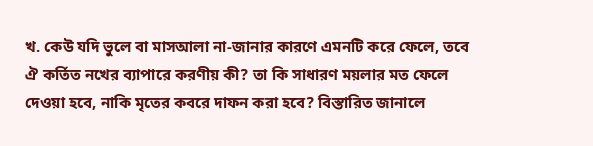খ. কেউ যদি ভুলে বা মাসআলা না-জানার কারণে এমনটি করে ফেলে, তবে ঐ কর্তিত নখের ব্যাপারে করণীয় কী? তা কি সাধারণ ময়লার মত ফেলে দেওয়া হবে, নাকি মৃতের কবরে দাফন করা হবে? বিস্তারিত জানালে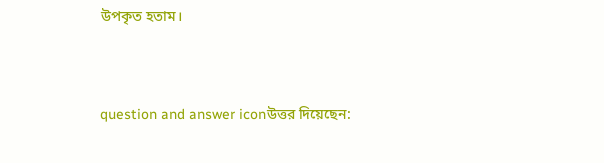উপকৃত হতাম।



question and answer iconউত্তর দিয়েছেন: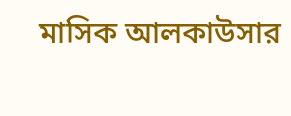মাসিক আলকাউসার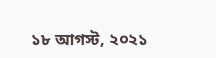১৮ আগস্ট, ২০২১